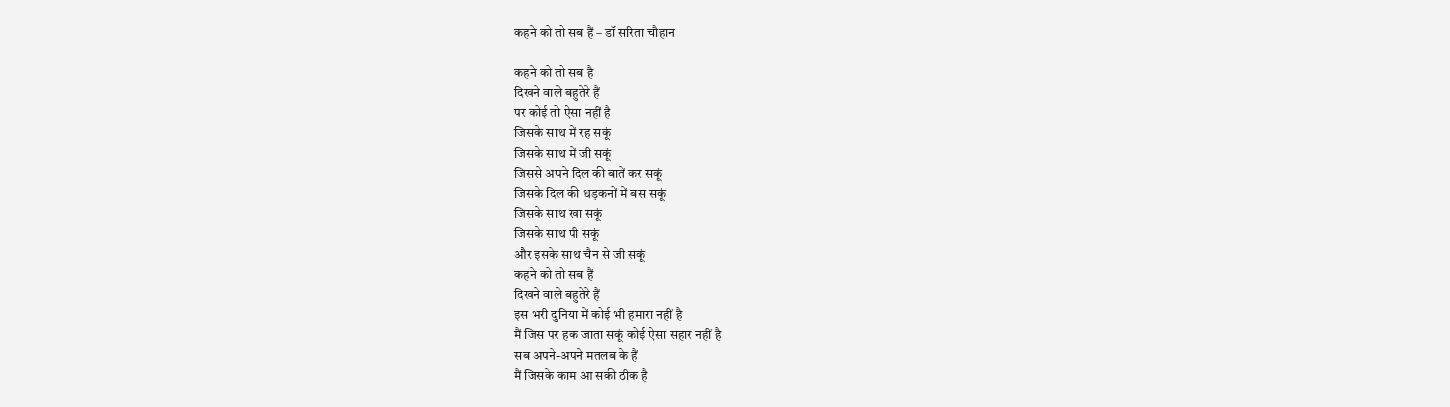कहने को तो सब हैं – डॉ सरिता चौहान

कहने को तो सब है
दिखने वाले बहुतेरे हैं
पर कोई तो ऐसा नहीं है
जिसके साथ में रह सकूं
जिसके साथ में जी सकूं
जिससे अपने दिल की बातें कर सकूं
जिसके दिल की धड़कनों में बस सकूं
जिसके साथ खा सकूं
जिसके साथ पी सकूं
और इसके साथ चैन से जी सकूं
कहने को तो सब हैं
दिखने वाले बहुतेरे हैं
इस भरी दुनिया में कोई भी हमारा नहीं है
मैं जिस पर हक जाता सकूं कोई ऐसा सहार नहीं है
सब अपने-अपने मतलब के हैं
मैं जिसके काम आ सकी ठीक है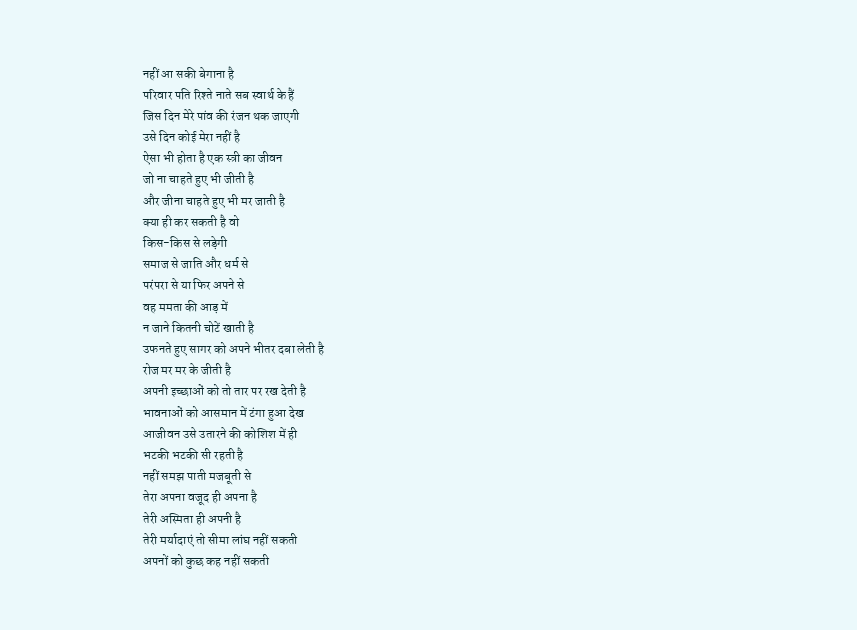नहीं आ सकी बेगाना है
परिवार पति रिश्ते नाते सब स्वार्थ के हैं
जिस दिन मेरे पांव की रंजन थक जाएगी
उसे दिन कोई मेरा नहीं है
ऐसा भी होता है एक स्त्री का जीवन
जो ना चाहते हुए भी जीती है
और जीना चाहते हुए भी मर जाती है
क्या ही कर सकती है वो
किस-किस से लड़ेगी
समाज से जाति और धर्म से
परंपरा से या फिर अपने से
वह ममता की आड़ में
न जाने कितनी चोटें खाती है
उफनते हुए सागर को अपने भीतर दबा लेती है
रोज मर मर के जीती है
अपनी इच्छाओं को तो तार पर रख देती है
भावनाओं को आसमान में टंगा हुआ देख
आजीवन उसे उतारने की कोशिश में ही
भटकी भटकी सी रहती है
नहीं समझ पाती मजबूती से
तेरा अपना वजूद ही अपना है
तेरी अस्मिता ही अपनी है
तेरी मर्यादाएं तो सीमा लांघ नहीं सकती
अपनों को कुछ कह नहीं सकती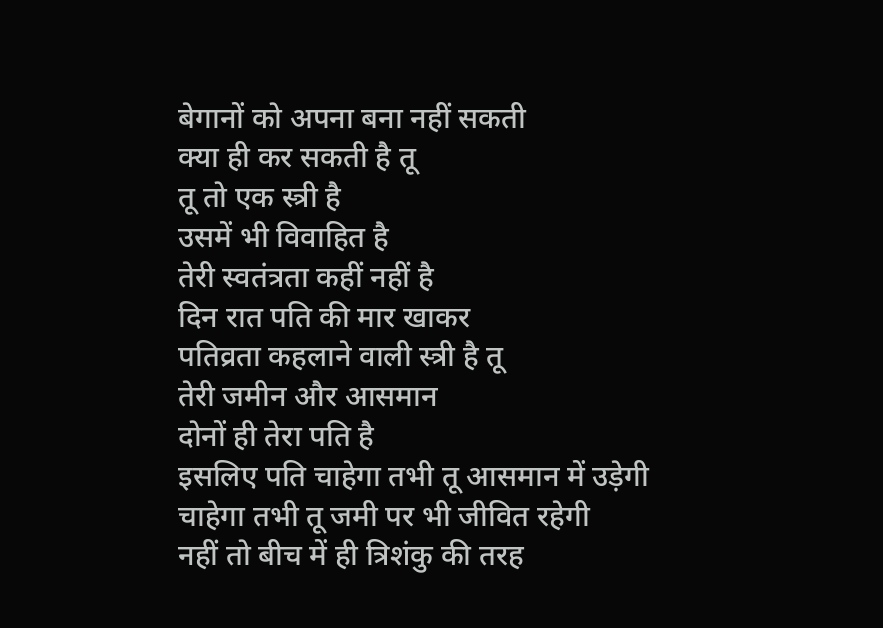बेगानों को अपना बना नहीं सकती
क्या ही कर सकती है तू
तू तो एक स्त्री है
उसमें भी विवाहित है
तेरी स्वतंत्रता कहीं नहीं है
दिन रात पति की मार खाकर
पतिव्रता कहलाने वाली स्त्री है तू
तेरी जमीन और आसमान
दोनों ही तेरा पति है
इसलिए पति चाहेगा तभी तू आसमान में उड़ेगी
चाहेगा तभी तू जमी पर भी जीवित रहेगी
नहीं तो बीच में ही त्रिशंकु की तरह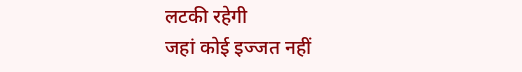लटकी रहेगी
जहां कोई इज्जत नहीं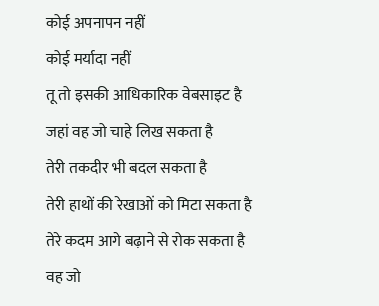कोई अपनापन नहीं
कोई मर्यादा नहीं
तू तो इसकी आधिकारिक वेबसाइट है
जहां वह जो चाहे लिख सकता है
तेरी तकदीर भी बदल सकता है
तेरी हाथों की रेखाओं को मिटा सकता है
तेरे कदम आगे बढ़ाने से रोक सकता है
वह जो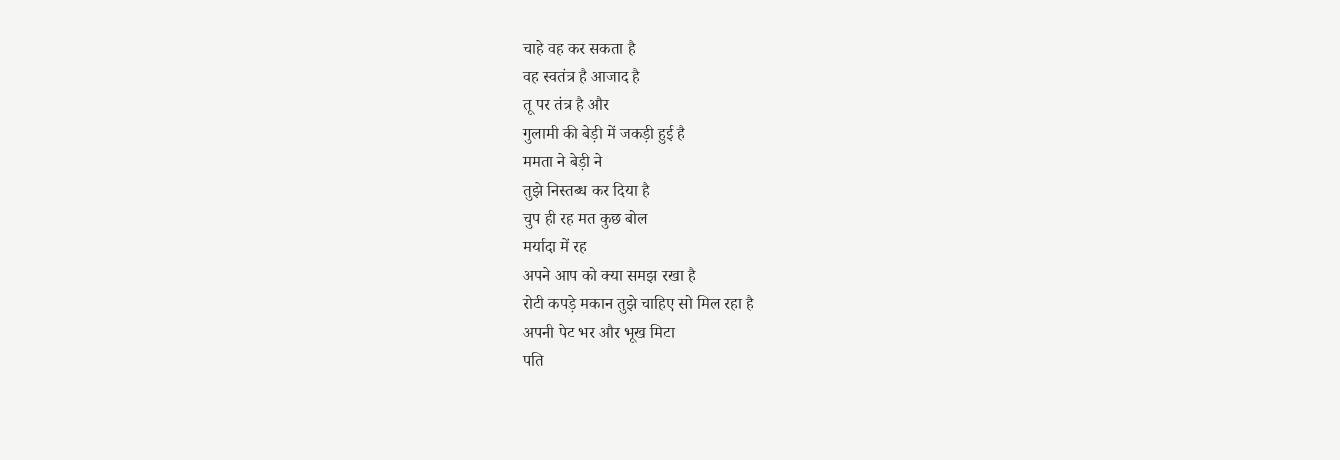चाहे वह कर सकता है
वह स्वतंत्र है आजाद है
तू पर तंत्र है और
गुलामी की बेड़ी में जकड़ी हुई है
ममता ने बेड़ी ने
तुझे निस्तब्ध कर दिया है
चुप ही रह मत कुछ बोल
मर्यादा में रह
अपने आप को क्या समझ रखा है
रोटी कपड़े मकान तुझे चाहिए सो मिल रहा है
अपनी पेट भर और भूख मिटा
पति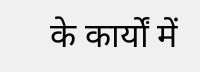के कार्यों में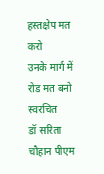हस्तक्षेप मत करो
उनके मार्ग में रोड मत बनो
स्वरचित
डॉ सरिता चौहान पीएम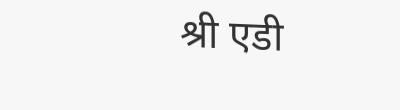श्री एडी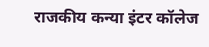राजकीय कन्या इंटर कॉलेज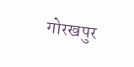गोरखपुर